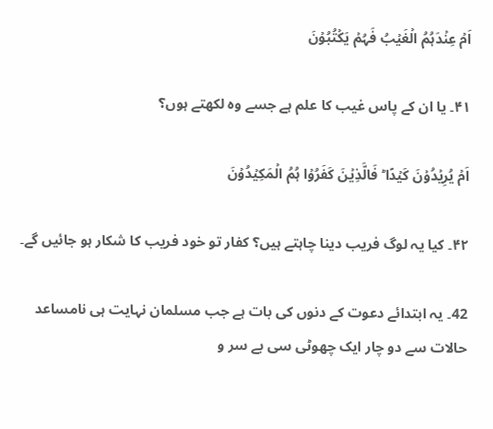اَمۡ عِنۡدَہُمُ الۡغَیۡبُ فَہُمۡ یَکۡتُبُوۡنَ

۴۱۔ یا ان کے پاس غیب کا علم ہے جسے وہ لکھتے ہوں؟

اَمۡ یُرِیۡدُوۡنَ کَیۡدًا ؕ فَالَّذِیۡنَ کَفَرُوۡا ہُمُ الۡمَکِیۡدُوۡنَ

۴۲۔ کیا یہ لوگ فریب دینا چاہتے ہیں؟ کفار تو خود فریب کا شکار ہو جائیں گے۔

42۔ یہ ابتدائے دعوت کے دنوں کی بات ہے جب مسلمان نہایت ہی نامساعد حالات سے دو چار ایک چھوٹی سی بے سر و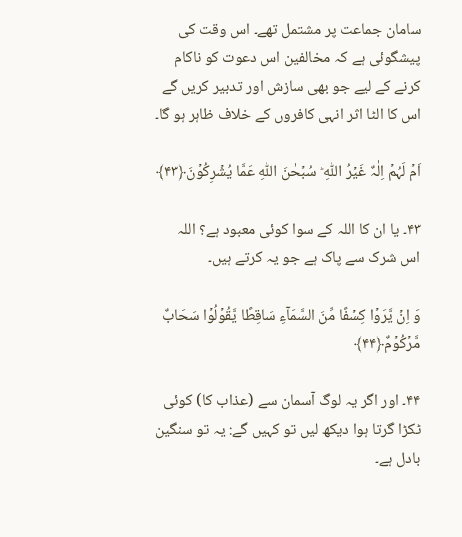سامان جماعت پر مشتمل تھے۔ اس وقت کی پیشگوئی ہے کہ مخالفین اس دعوت کو ناکام کرنے کے لیے جو بھی سازش اور تدبیر کریں گے اس کا الٹا اثر انہی کافروں کے خلاف ظاہر ہو گا۔

اَمۡ لَہُمۡ اِلٰہٌ غَیۡرُ اللّٰہِ ؕ سُبۡحٰنَ اللّٰہِ عَمَّا یُشۡرِکُوۡنَ﴿۴۳﴾

۴۳۔ یا ان کا اللہ کے سوا کوئی معبود ہے؟ اللہ اس شرک سے پاک ہے جو یہ کرتے ہیں۔

وَ اِنۡ یَّرَوۡا کِسۡفًا مِّنَ السَّمَآءِ سَاقِطًا یَّقُوۡلُوۡا سَحَابٌ مَّرۡکُوۡمٌ﴿۴۴﴾

۴۴۔ اور اگر یہ لوگ آسمان سے (عذاب کا) کوئی ٹکڑا گرتا ہوا دیکھ لیں تو کہیں گے: یہ تو سنگین بادل ہے۔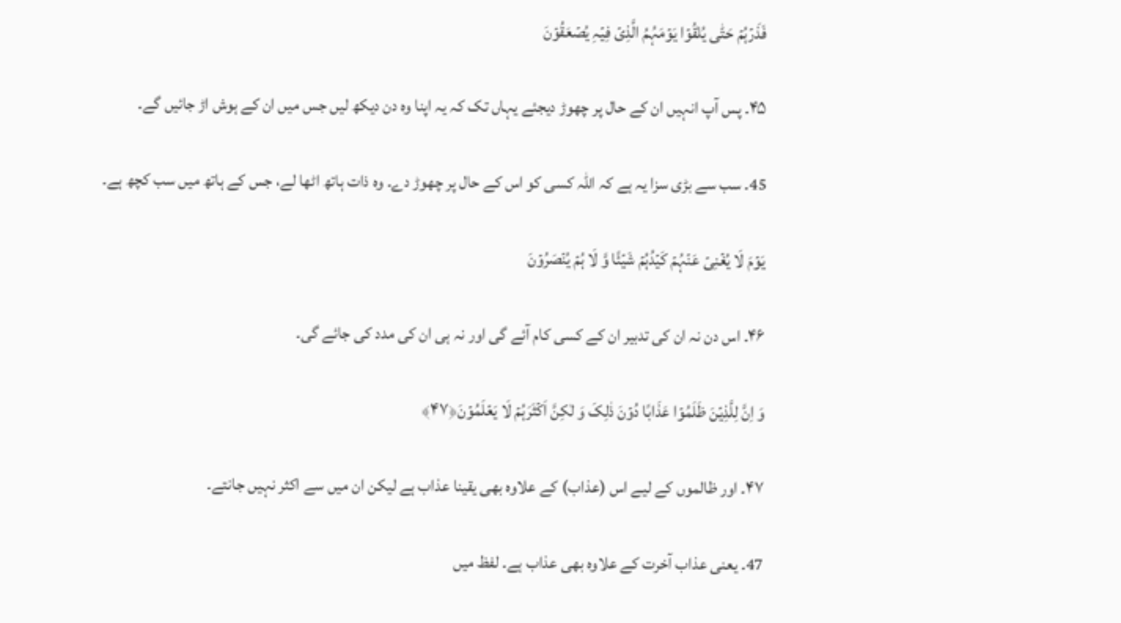فَذَرۡہُمۡ حَتّٰی یُلٰقُوۡا یَوۡمَہُمُ الَّذِیۡ فِیۡہِ یُصۡعَقُوۡنَ

۴۵۔ پس آپ انہیں ان کے حال پر چھوڑ دیجئے یہاں تک کہ یہ اپنا وہ دن دیکھ لیں جس میں ان کے ہوش اڑ جائیں گے۔

45۔ سب سے بڑی سزا یہ ہے کہ اللہ کسی کو اس کے حال پر چھوڑ دے۔ وہ ذات ہاتھ اٹھا لے، جس کے ہاتھ میں سب کچھ ہے۔

یَوۡمَ لَا یُغۡنِیۡ عَنۡہُمۡ کَیۡدُہُمۡ شَیۡئًا وَّ لَا ہُمۡ یُنۡصَرُوۡنَ

۴۶۔ اس دن نہ ان کی تدبیر ان کے کسی کام آئے گی اور نہ ہی ان کی مدد کی جائے گی۔

وَ اِنَّ لِلَّذِیۡنَ ظَلَمُوۡا عَذَابًا دُوۡنَ ذٰلِکَ وَ لٰکِنَّ اَکۡثَرَہُمۡ لَا یَعۡلَمُوۡنَ﴿۴۷﴾

۴۷۔ اور ظالموں کے لیے اس (عذاب) کے علاوہ بھی یقینا عذاب ہے لیکن ان میں سے اکثر نہیں جانتے۔

47۔ یعنی عذاب آخرت کے علاوہ بھی عذاب ہے۔ لفظ میں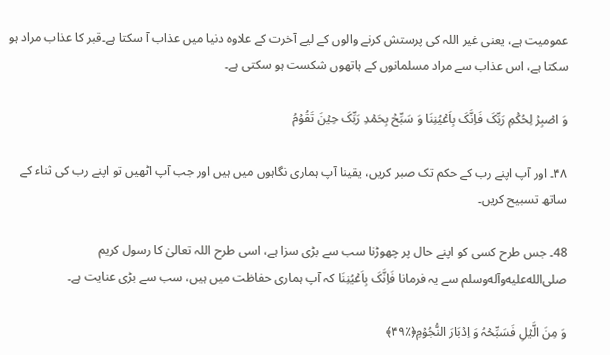عمومیت ہے، یعنی غیر اللہ کی پرستش کرنے والوں کے لیے آخرت کے علاوہ دنیا میں عذاب آ سکتا ہے۔قبر کا عذاب مراد ہو سکتا ہے، اس عذاب سے مراد مسلمانوں کے ہاتھوں شکست ہو سکتی ہے۔

وَ اصۡبِرۡ لِحُکۡمِ رَبِّکَ فَاِنَّکَ بِاَعۡیُنِنَا وَ سَبِّحۡ بِحَمۡدِ رَبِّکَ حِیۡنَ تَقُوۡمُ

۴۸۔ اور آپ اپنے رب کے حکم تک صبر کریں، یقینا آپ ہماری نگاہوں میں ہیں اور جب آپ اٹھیں تو اپنے رب کی ثناء کے ساتھ تسبیح کریں۔

48۔ جس طرح کسی کو اپنے حال پر چھوڑنا سب سے بڑی سزا ہے، اسی طرح اللہ تعالیٰ کا رسول کریم صلى‌الله‌عليه‌وآله‌وسلم سے یہ فرمانا فَاِنَّکَ بِاَعۡیُنِنَا کہ آپ ہماری حفاظت میں ہیں، سب سے بڑی عنایت ہے۔

وَ مِنَ الَّیۡلِ فَسَبِّحۡہُ وَ اِدۡبَارَ النُّجُوۡمِ﴿٪۴۹﴾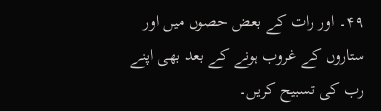۴۹۔ اور رات کے بعض حصوں میں اور ستاروں کے غروب ہونے کے بعد بھی اپنے رب کی تسبیح کریں۔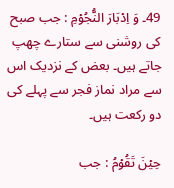49۔ وَ اِدۡبَارَ النُّجُوۡمِ : جب صبح کی روشنی سے ستارے چھپ جاتے ہیں۔ بعض کے نزدیک اس سے مراد نماز فجر سے پہلے کی دو رکعت ہیں۔

حِیۡنَ تَقُوۡمُ : جب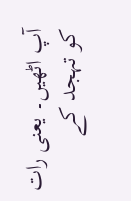آپ اٹھیں۔ یعنی رات کو تہجد کے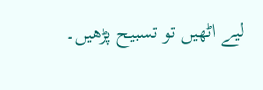لیے اٹھیں تو تسبیح پڑھیں۔